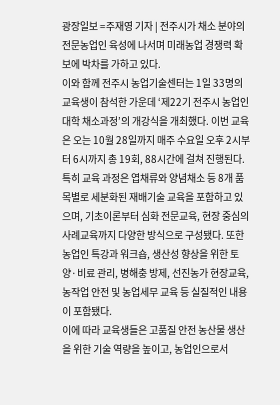광장일보 =주재영 기자 | 전주시가 채소 분야의 전문농업인 육성에 나서며 미래농업 경쟁력 확보에 박차를 가하고 있다.
이와 함께 전주시 농업기술센터는 1일 33명의 교육생이 참석한 가운데 ‘제22기 전주시 농업인대학 채소과정’의 개강식을 개최했다. 이번 교육은 오는 10월 28일까지 매주 수요일 오후 2시부터 6시까지 총 19회, 88시간에 걸쳐 진행된다.
특히 교육 과정은 엽채류와 양념채소 등 8개 품목별로 세분화된 재배기술 교육을 포함하고 있으며, 기초이론부터 심화 전문교육, 현장 중심의 사례교육까지 다양한 방식으로 구성됐다. 또한 농업인 특강과 워크숍, 생산성 향상을 위한 토양·비료 관리, 병해충 방제, 선진농가 현장교육, 농작업 안전 및 농업세무 교육 등 실질적인 내용이 포함됐다.
이에 따라 교육생들은 고품질 안전 농산물 생산을 위한 기술 역량을 높이고, 농업인으로서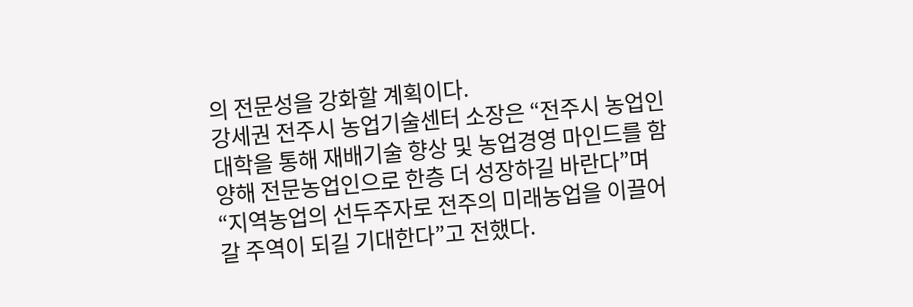의 전문성을 강화할 계획이다.
강세권 전주시 농업기술센터 소장은 “전주시 농업인대학을 통해 재배기술 향상 및 농업경영 마인드를 함양해 전문농업인으로 한층 더 성장하길 바란다”며 “지역농업의 선두주자로 전주의 미래농업을 이끌어 갈 주역이 되길 기대한다”고 전했다.